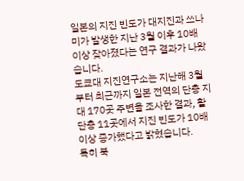일본의 지진 빈도가 대지진과 쓰나미가 발생한 지난 3월 이후 10배 이상 잦아졌다는 연구 결과가 나왔습니다.
도쿄대 지진연구소는 지난해 3월부터 최근까지 일본 전역의 단층 지대 170곳 주변을 조사한 결과, 활단층 11곳에서 지진 빈도가 10배 이상 증가했다고 밝혔습니다.
특히 북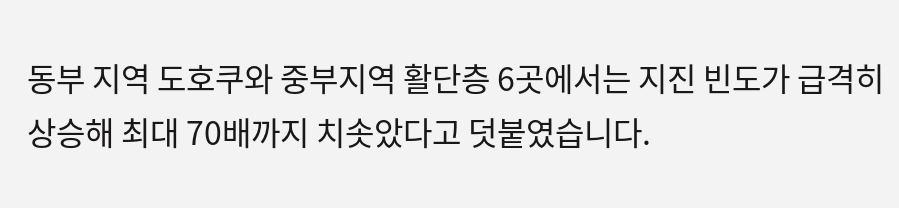동부 지역 도호쿠와 중부지역 활단층 6곳에서는 지진 빈도가 급격히 상승해 최대 70배까지 치솟았다고 덧붙였습니다.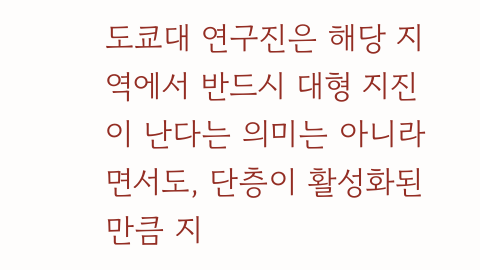도쿄대 연구진은 해당 지역에서 반드시 대형 지진이 난다는 의미는 아니라면서도, 단층이 활성화된 만큼 지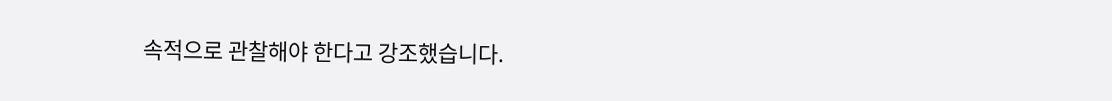속적으로 관찰해야 한다고 강조했습니다.